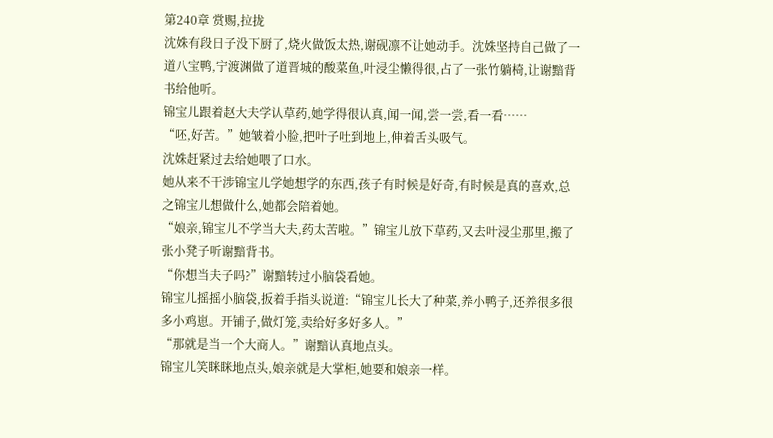第240章 赏赐,拉拢
沈姝有段日子没下厨了,烧火做饭太热,谢砚凛不让她动手。沈姝坚持自己做了一道八宝鸭,宁渡渊做了道晋城的酸菜鱼,叶浸尘懒得很,占了一张竹躺椅,让谢黯背书给他听。
锦宝儿跟着赵大夫学认草药,她学得很认真,闻一闻,尝一尝,看一看……
“呸,好苦。”她皱着小脸,把叶子吐到地上,伸着舌头吸气。
沈姝赶紧过去给她喂了口水。
她从来不干涉锦宝儿学她想学的东西,孩子有时候是好奇,有时候是真的喜欢,总之锦宝儿想做什么,她都会陪着她。
“娘亲,锦宝儿不学当大夫,药太苦啦。”锦宝儿放下草药,又去叶浸尘那里,搬了张小凳子听谢黯背书。
“你想当夫子吗?”谢黯转过小脑袋看她。
锦宝儿摇摇小脑袋,扳着手指头说道:“锦宝儿长大了种菜,养小鸭子,还养很多很多小鸡崽。开铺子,做灯笼,卖给好多好多人。”
“那就是当一个大商人。”谢黯认真地点头。
锦宝儿笑眯眯地点头,娘亲就是大掌柜,她要和娘亲一样。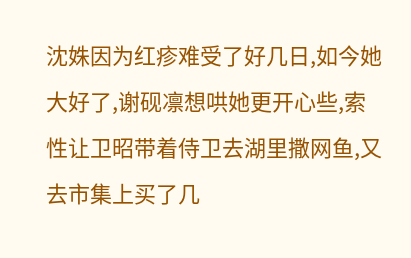沈姝因为红疹难受了好几日,如今她大好了,谢砚凛想哄她更开心些,索性让卫昭带着侍卫去湖里撒网鱼,又去市集上买了几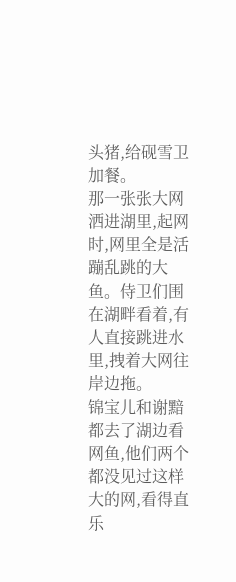头猪,给砚雪卫加餐。
那一张张大网洒进湖里,起网时,网里全是活蹦乱跳的大鱼。侍卫们围在湖畔看着,有人直接跳进水里,拽着大网往岸边拖。
锦宝儿和谢黯都去了湖边看网鱼,他们两个都没见过这样大的网,看得直乐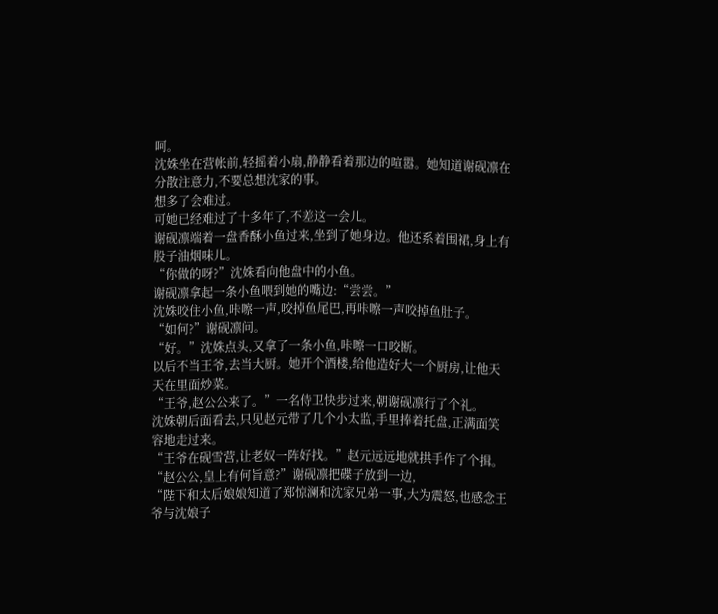呵。
沈姝坐在营帐前,轻摇着小扇,静静看着那边的喧嚣。她知道谢砚凛在分散注意力,不要总想沈家的事。
想多了会难过。
可她已经难过了十多年了,不差这一会儿。
谢砚凛端着一盘香酥小鱼过来,坐到了她身边。他还系着围裙,身上有股子油烟味儿。
“你做的呀?”沈姝看向他盘中的小鱼。
谢砚凛拿起一条小鱼喂到她的嘴边:“尝尝。”
沈姝咬住小鱼,咔嚓一声,咬掉鱼尾巴,再咔嚓一声咬掉鱼肚子。
“如何?”谢砚凛问。
“好。”沈姝点头,又拿了一条小鱼,咔嚓一口咬断。
以后不当王爷,去当大厨。她开个酒楼,给他造好大一个厨房,让他天天在里面炒菜。
“王爷,赵公公来了。”一名侍卫快步过来,朝谢砚凛行了个礼。
沈姝朝后面看去,只见赵元带了几个小太监,手里捧着托盘,正满面笑容地走过来。
“王爷在砚雪营,让老奴一阵好找。”赵元远远地就拱手作了个揖。
“赵公公,皇上有何旨意?”谢砚凛把碟子放到一边,
“陛下和太后娘娘知道了郑惊澜和沈家兄弟一事,大为震怒,也感念王爷与沈娘子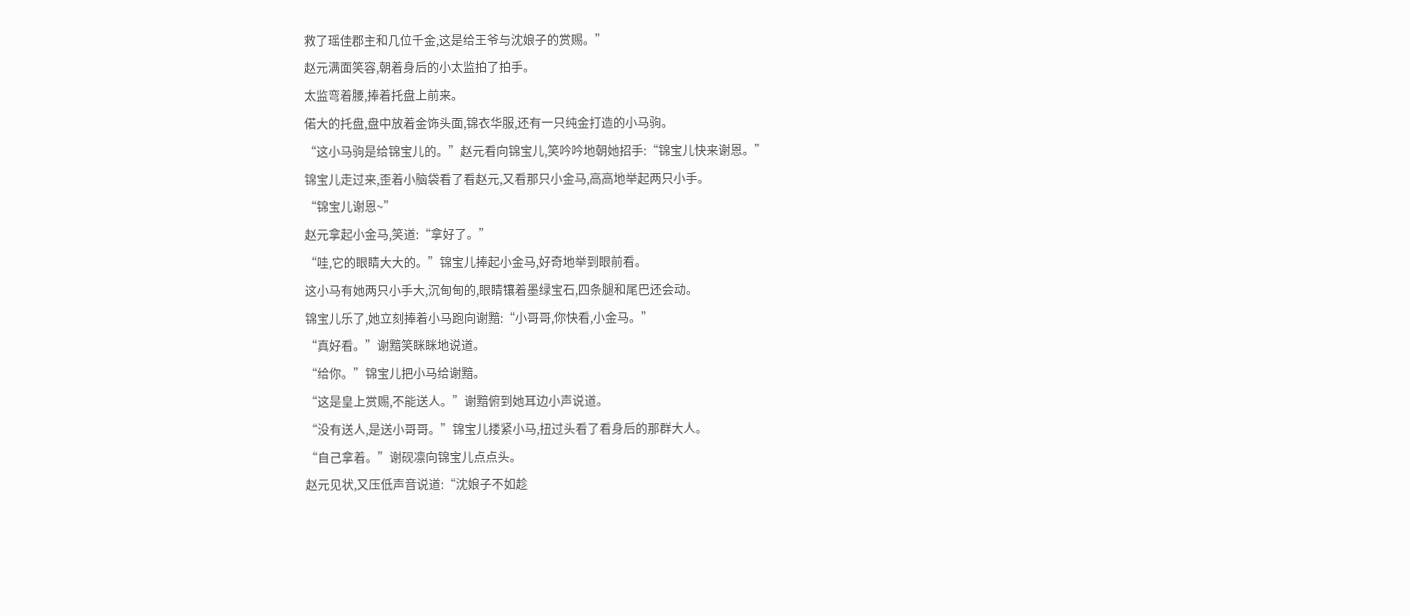救了瑶佳郡主和几位千金,这是给王爷与沈娘子的赏赐。”
赵元满面笑容,朝着身后的小太监拍了拍手。
太监弯着腰,捧着托盘上前来。
偌大的托盘,盘中放着金饰头面,锦衣华服,还有一只纯金打造的小马驹。
“这小马驹是给锦宝儿的。”赵元看向锦宝儿,笑吟吟地朝她招手:“锦宝儿快来谢恩。”
锦宝儿走过来,歪着小脑袋看了看赵元,又看那只小金马,高高地举起两只小手。
“锦宝儿谢恩~”
赵元拿起小金马,笑道:“拿好了。”
“哇,它的眼睛大大的。”锦宝儿捧起小金马,好奇地举到眼前看。
这小马有她两只小手大,沉甸甸的,眼睛镶着墨绿宝石,四条腿和尾巴还会动。
锦宝儿乐了,她立刻捧着小马跑向谢黯:“小哥哥,你快看,小金马。”
“真好看。”谢黯笑眯眯地说道。
“给你。”锦宝儿把小马给谢黯。
“这是皇上赏赐,不能送人。”谢黯俯到她耳边小声说道。
“没有送人,是送小哥哥。”锦宝儿搂紧小马,扭过头看了看身后的那群大人。
“自己拿着。”谢砚凛向锦宝儿点点头。
赵元见状,又压低声音说道:“沈娘子不如趁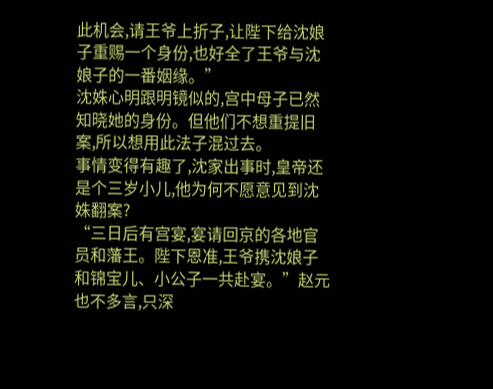此机会,请王爷上折子,让陛下给沈娘子重赐一个身份,也好全了王爷与沈娘子的一番姻缘。”
沈姝心明跟明镜似的,宫中母子已然知晓她的身份。但他们不想重提旧案,所以想用此法子混过去。
事情变得有趣了,沈家出事时,皇帝还是个三岁小儿,他为何不愿意见到沈姝翻案?
“三日后有宫宴,宴请回京的各地官员和藩王。陛下恩准,王爷携沈娘子和锦宝儿、小公子一共赴宴。”赵元也不多言,只深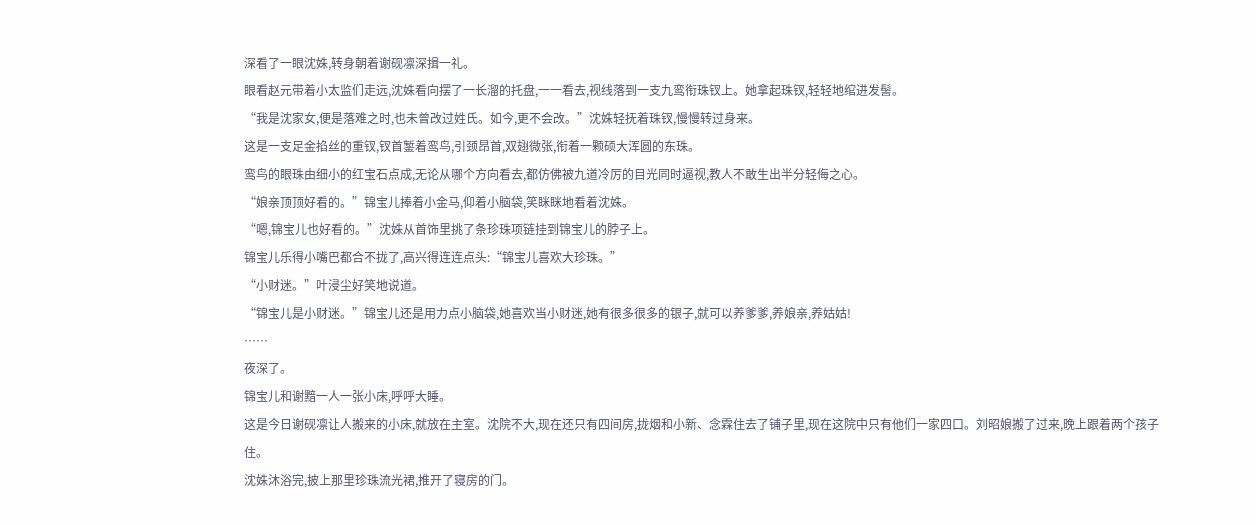深看了一眼沈姝,转身朝着谢砚凛深揖一礼。
眼看赵元带着小太监们走远,沈姝看向摆了一长溜的托盘,一一看去,视线落到一支九鸾衔珠钗上。她拿起珠钗,轻轻地绾进发髻。
“我是沈家女,便是落难之时,也未曾改过姓氏。如今,更不会改。”沈姝轻抚着珠钗,慢慢转过身来。
这是一支足金掐丝的重钗,钗首錾着鸾鸟,引颈昂首,双翅微张,衔着一颗硕大浑圆的东珠。
鸾鸟的眼珠由细小的红宝石点成,无论从哪个方向看去,都仿佛被九道冷厉的目光同时逼视,教人不敢生出半分轻侮之心。
“娘亲顶顶好看的。”锦宝儿捧着小金马,仰着小脑袋,笑眯眯地看着沈姝。
“嗯,锦宝儿也好看的。”沈姝从首饰里挑了条珍珠项链挂到锦宝儿的脖子上。
锦宝儿乐得小嘴巴都合不拢了,高兴得连连点头:“锦宝儿喜欢大珍珠。”
“小财迷。”叶浸尘好笑地说道。
“锦宝儿是小财迷。”锦宝儿还是用力点小脑袋,她喜欢当小财迷,她有很多很多的银子,就可以养爹爹,养娘亲,养姑姑!
……
夜深了。
锦宝儿和谢黯一人一张小床,呼呼大睡。
这是今日谢砚凛让人搬来的小床,就放在主室。沈院不大,现在还只有四间房,拢烟和小新、念霖住去了铺子里,现在这院中只有他们一家四口。刘昭娘搬了过来,晚上跟着两个孩子住。
沈姝沐浴完,披上那里珍珠流光裙,推开了寝房的门。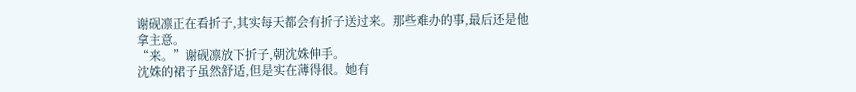谢砚凛正在看折子,其实每天都会有折子送过来。那些难办的事,最后还是他拿主意。
“来。”谢砚凛放下折子,朝沈姝伸手。
沈姝的裙子虽然舒适,但是实在薄得很。她有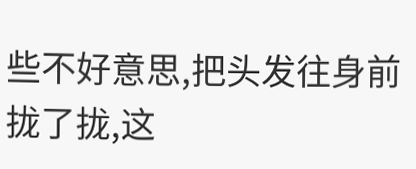些不好意思,把头发往身前拢了拢,这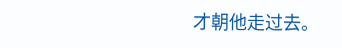才朝他走过去。